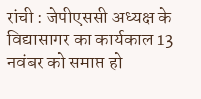रांची : जेपीएससी अध्यक्ष के विद्यासागर का कार्यकाल 13 नवंबर को समाप्त हो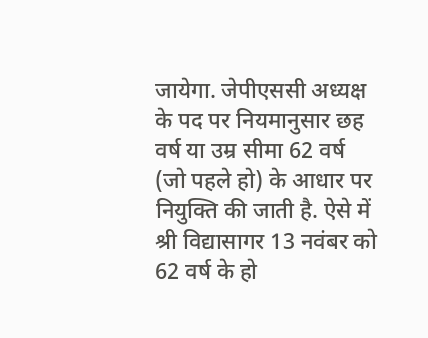जायेगा. जेपीएससी अध्यक्ष के पद पर नियमानुसार छह वर्ष या उम्र सीमा 62 वर्ष (जो पहले हो) के आधार पर नियुक्ति की जाती है. ऐसे में श्री विद्यासागर 13 नवंबर को 62 वर्ष के हो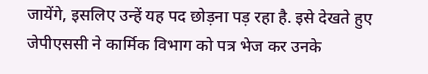जायेंगे, इसलिए उन्हें यह पद छोड़ना पड़ रहा है. इसे देखते हुए जेपीएससी ने कार्मिक विभाग को पत्र भेज कर उनके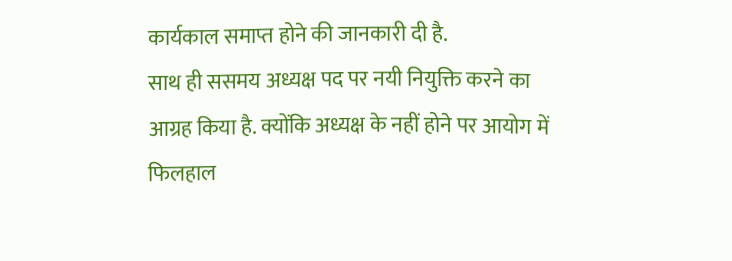कार्यकाल समाप्त होने की जानकारी दी है.
साथ ही ससमय अध्यक्ष पद पर नयी नियुक्ति करने का आग्रह किया है. क्योंकि अध्यक्ष के नहीं होने पर आयोग में फिलहाल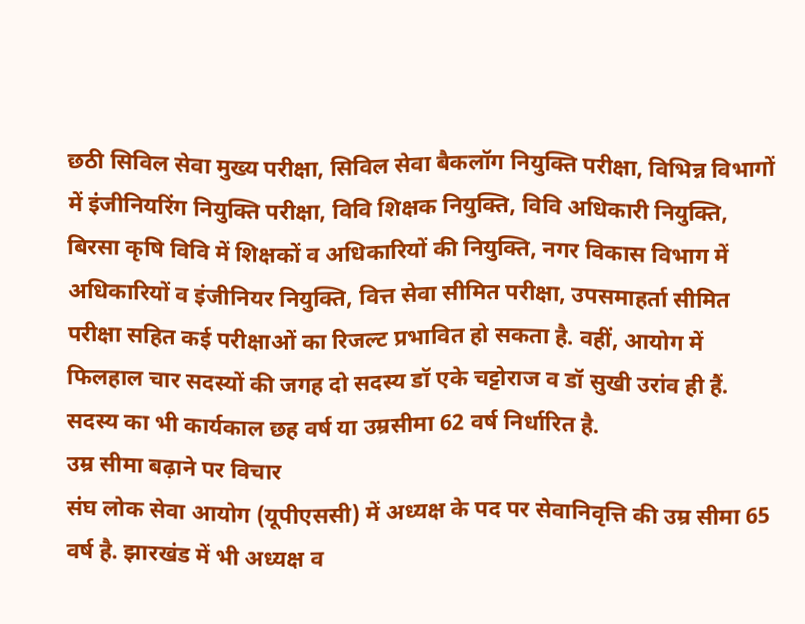छठी सिविल सेवा मुख्य परीक्षा, सिविल सेवा बैकलॉग नियुक्ति परीक्षा, विभिन्न विभागों में इंजीनियरिंग नियुक्ति परीक्षा, विवि शिक्षक नियुक्ति, विवि अधिकारी नियुक्ति, बिरसा कृषि विवि में शिक्षकों व अधिकारियों की नियुक्ति, नगर विकास विभाग में अधिकारियों व इंजीनियर नियुक्ति, वित्त सेवा सीमित परीक्षा, उपसमाहर्ता सीमित परीक्षा सहित कई परीक्षाओं का रिजल्ट प्रभावित हो सकता है. वहीं, आयोग में फिलहाल चार सदस्यों की जगह दो सदस्य डॉ एके चट्टोराज व डॉ सुखी उरांव ही हैं. सदस्य का भी कार्यकाल छह वर्ष या उम्रसीमा 62 वर्ष निर्धारित है.
उम्र सीमा बढ़ाने पर विचार
संघ लोक सेवा आयोग (यूपीएससी) में अध्यक्ष के पद पर सेवानिवृत्ति की उम्र सीमा 65 वर्ष है. झारखंड में भी अध्यक्ष व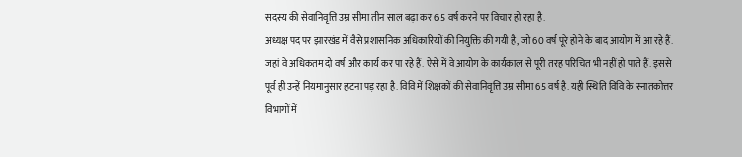सदस्य की सेवानिवृत्ति उम्र सीमा तीन साल बढ़ा कर 65 वर्ष करने पर विचार हो रहा है.
अध्यक्ष पद पर झारखंड में वैसे प्रशासनिक अधिकारियों की नियुक्ति की गयी है, जो 60 वर्ष पूरे होने के बाद आयोग में आ रहे हैं. जहां वे अधिकतम दो वर्ष और कार्य कर पा रहे हैं. ऐसे में वे आयोग के कार्यकाल से पूरी तरह परिचित भी नहीं हो पाते हैं. इससे पूर्व ही उन्हें नियमानुसार हटना पड़ रहा है. विवि में शिक्षकों की सेवानिवृत्ति उम्र सीमा 65 वर्ष है. यही स्थिति विवि के स्नातकोत्तर विभागों में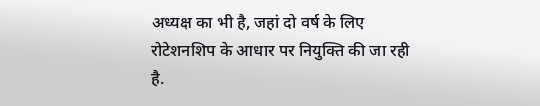अध्यक्ष का भी है, जहां दो वर्ष के लिए रोटेशनशिप के आधार पर नियुक्ति की जा रही है.